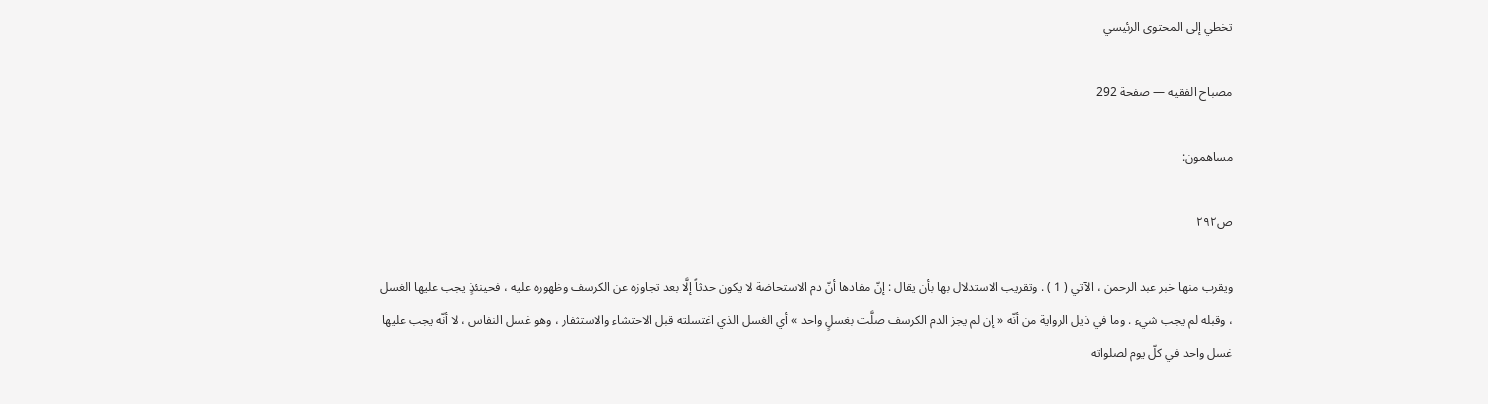تخطي إلى المحتوى الرئيسي

مصباح الفقيه — صفحة 292

مساهمون:

ص٢٩٢

ويقرب منها خبر عبد الرحمن ، الآتي ( 1 ) . وتقريب الاستدلال بها بأن يقال : إنّ مفادها أنّ دم الاستحاضة لا يكون حدثاً إلَّا بعد تجاوزه عن الكرسف وظهوره عليه ، فحينئذٍ يجب عليها الغسل ، وقبله لم يجب شيء . وما في ذيل الرواية من أنّه « إن لم يجز الدم الكرسف صلَّت بغسلٍ واحد » أي الغسل الذي اغتسلته قبل الاحتشاء والاستثفار ، وهو غسل النفاس ، لا أنّه يجب عليها غسل واحد في كلّ يوم لصلواته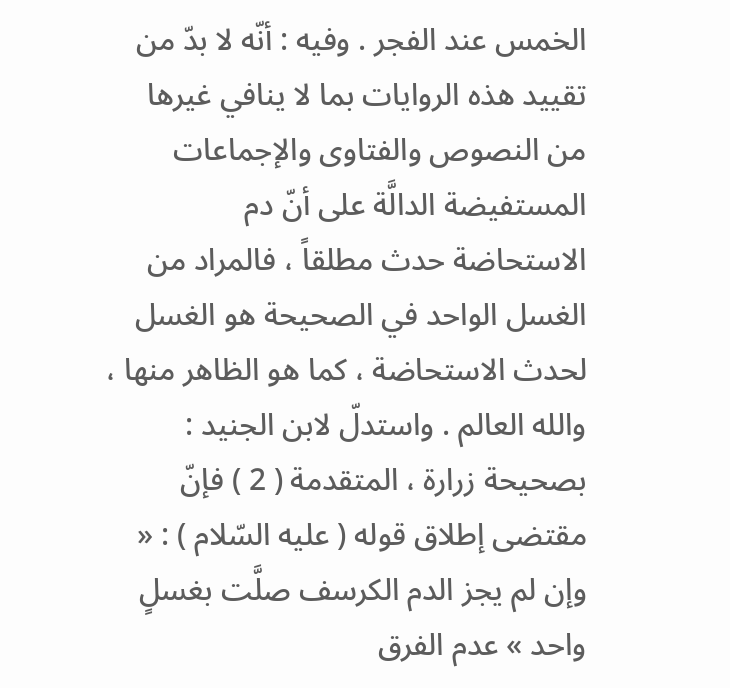الخمس عند الفجر . وفيه : أنّه لا بدّ من تقييد هذه الروايات بما لا ينافي غيرها من النصوص والفتاوى والإجماعات المستفيضة الدالَّة على أنّ دم الاستحاضة حدث مطلقاً ، فالمراد من الغسل الواحد في الصحيحة هو الغسل لحدث الاستحاضة ، كما هو الظاهر منها ، والله العالم . واستدلّ لابن الجنيد : بصحيحة زرارة ، المتقدمة ( 2 ) فإنّ مقتضى إطلاق قوله ( عليه السّلام ) : « وإن لم يجز الدم الكرسف صلَّت بغسلٍ واحد » عدم الفرق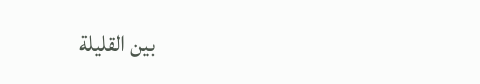بين القليلة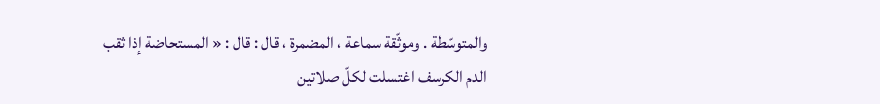والمتوسّطة . وموثّقة سماعة ، المضمرة ، قال : قال : « المستحاضة إذا ثقب الدم الكرسف اغتسلت لكلّ صلاتين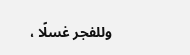وللفجر غسلًا ،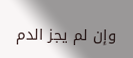وإن لم يجز الدم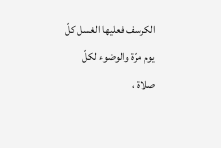الكرسف فعليها الغسل كلّ يوم مرّة والوضوء لكلّ صلاة ،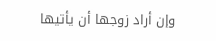وإن أراد زوجها أن يأتيها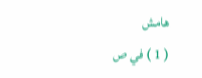هامش
( 1 ) في ص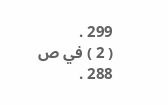299 .
( 2 ) في ص 288 .